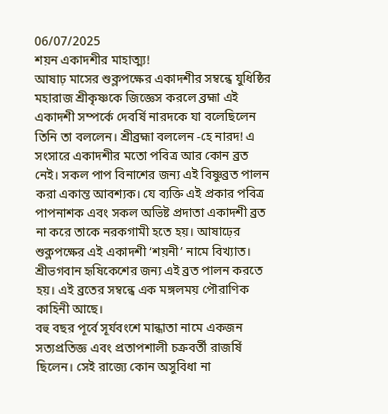06/07/2025
শয়ন একাদশীর মাহাত্ম্য!
আষাঢ় মাসের শুক্লপক্ষের একাদশীর সম্বন্ধে যুধিষ্ঠির মহারাজ শ্রীকৃষ্ণকে জিজ্ঞেস করলে ব্রহ্মা এই একাদশী সম্পর্কে দেবর্ষি নারদকে যা বলেছিলেন তিনি তা বললেন। শ্রীব্রহ্মা বললেন -হে নারদ! এ সংসারে একাদশীর মতো পবিত্র আর কোন ব্রত নেই। সকল পাপ বিনাশের জন্য এই বিষ্ণুব্রত পালন করা একান্ত আবশ্যক। যে ব্যক্তি এই প্রকার পবিত্র পাপনাশক এবং সকল অভিষ্ট প্রদাতা একাদশী ব্রত না করে তাকে নরকগামী হতে হয়। আষাঢ়ের শুক্লপক্ষের এই একাদশী ‘শয়নী’ নামে বিখ্যাত। শ্রীভগবান হৃষিকেশের জন্য এই ব্রত পালন করতে হয়। এই ব্রতের সম্বন্ধে এক মঙ্গলময় পৌরাণিক কাহিনী আছে।
বহু বছর পূর্বে সূর্যবংশে মান্ধাতা নামে একজন সত্যপ্রতিজ্ঞ এবং প্রতাপশালী চক্রবর্তী রাজর্ষি ছিলেন। সেই রাজ্যে কোন অসুবিধা না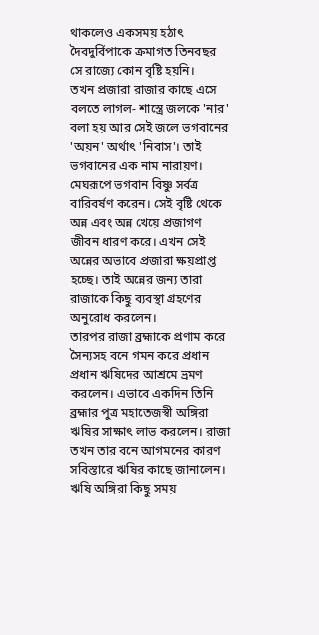থাকলেও একসময় হঠাৎ দৈবদুর্বিপাকে ক্রমাগত তিনবছর সে রাজ্যে কোন বৃষ্টি হয়নি।
তখন প্রজারা রাজার কাছে এসে বলতে লাগল- শাস্ত্রে জলকে 'নার' বলা হয় আর সেই জলে ভগবানের 'অয়ন' অর্থাৎ 'নিবাস'। তাই ভগবানের এক নাম নারায়ণ। মেঘরূপে ভগবান বিষ্ণু সর্বত্র বারিবর্ষণ করেন। সেই বৃষ্টি থেকে অন্ন এবং অন্ন খেয়ে প্রজাগণ জীবন ধারণ করে। এখন সেই অন্নের অভাবে প্রজারা ক্ষয়প্রাপ্ত হচ্ছে। তাই অন্নের জন্য তারা রাজাকে কিছু ব্যবস্থা গ্রহণের অনুরোধ করলেন।
তারপর রাজা ব্রহ্মাকে প্রণাম করে সৈন্যসহ বনে গমন করে প্রধান প্রধান ঋষিদের আশ্রমে ভ্রমণ করলেন। এভাবে একদিন তিনি ব্রহ্মার পুত্র মহাতেজস্বী অঙ্গিরা ঋষির সাক্ষাৎ লাভ করলেন। রাজা তখন তার বনে আগমনের কারণ সবিস্তারে ঋষির কাছে জানালেন।
ঋষি অঙ্গিরা কিছু সময়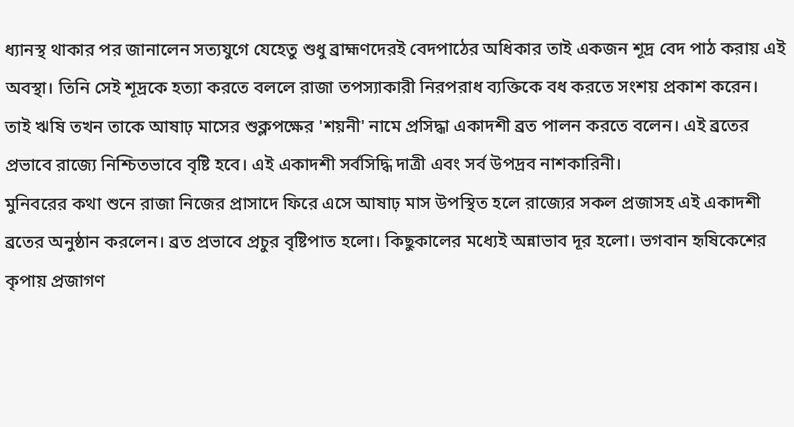ধ্যানস্থ থাকার পর জানালেন সত্যযুগে যেহেতু শুধু ব্রাহ্মণদেরই বেদপাঠের অধিকার তাই একজন শূদ্র বেদ পাঠ করায় এই অবস্থা। তিনি সেই শূদ্রকে হত্যা করতে বললে রাজা তপস্যাকারী নিরপরাধ ব্যক্তিকে বধ করতে সংশয় প্রকাশ করেন। তাই ঋষি তখন তাকে আষাঢ় মাসের শুক্লপক্ষের 'শয়নী' নামে প্রসিদ্ধা একাদশী ব্রত পালন করতে বলেন। এই ব্রতের প্রভাবে রাজ্যে নিশ্চিতভাবে বৃষ্টি হবে। এই একাদশী সর্বসিদ্ধি দাত্রী এবং সর্ব উপদ্রব নাশকারিনী।
মুনিবরের কথা শুনে রাজা নিজের প্রাসাদে ফিরে এসে আষাঢ় মাস উপস্থিত হলে রাজ্যের সকল প্রজাসহ এই একাদশী ব্রতের অনুষ্ঠান করলেন। ব্রত প্রভাবে প্রচুর বৃষ্টিপাত হলো। কিছুকালের মধ্যেই অন্নাভাব দূর হলো। ভগবান হৃষিকেশের কৃপায় প্রজাগণ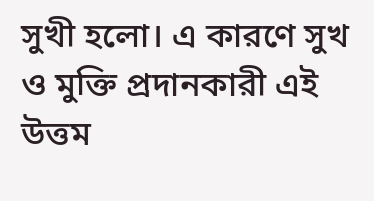সুখী হলো। এ কারণে সুখ ও মুক্তি প্রদানকারী এই উত্তম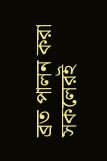ব্রত পালন করা সকলেরই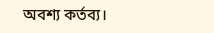অবশ্য কর্তব্য।